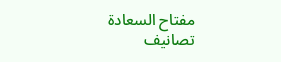مفتاح السعادة
تصانيف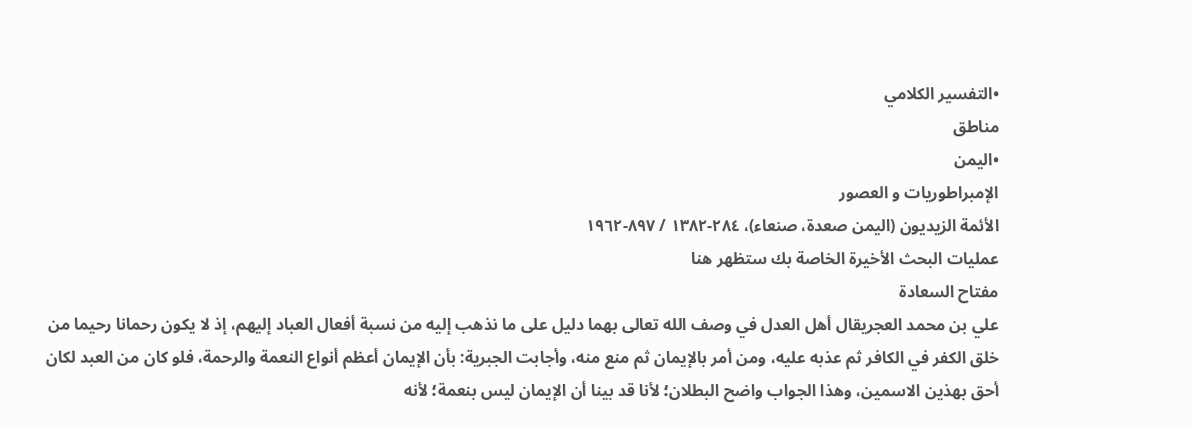•التفسير الكلامي
مناطق
•اليمن
الإمبراطوريات و العصور
الأئمة الزيديون (اليمن صعدة، صنعاء)، ٢٨٤-١٣٨٢ / ٨٩٧-١٩٦٢
عمليات البحث الأخيرة الخاصة بك ستظهر هنا
مفتاح السعادة
علي بن محمد العجريقال أهل العدل في وصف الله تعالى بهما دليل على ما نذهب إليه من نسبة أفعال العباد إليهم، إذ لا يكون رحمانا رحيما من خلق الكفر في الكافر ثم عذبه عليه، ومن أمر بالإيمان ثم منع منه، وأجابت الجبرية: بأن الإيمان أعظم أنواع النعمة والرحمة، فلو كان من العبد لكان أحق بهذين الاسمين، وهذا الجواب واضح البطلان؛ لأنا قد بينا أن الإيمان ليس بنعمة؛ لأنه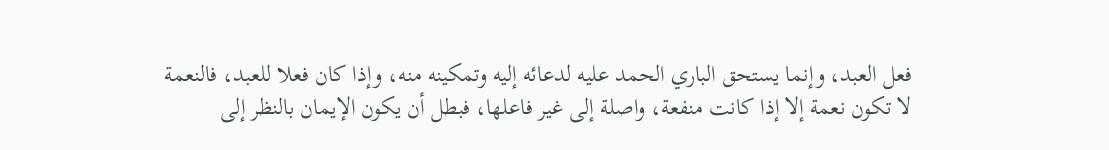فعل العبد، وإنما يستحق الباري الحمد عليه لدعائه إليه وتمكينه منه، وإذا كان فعلا للعبد، فالنعمة لا تكون نعمة إلا إذا كانت منفعة، واصلة إلى غير فاعلها، فبطل أن يكون الإيمان بالنظر إلى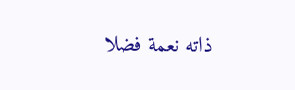ذاته نعمة فضلا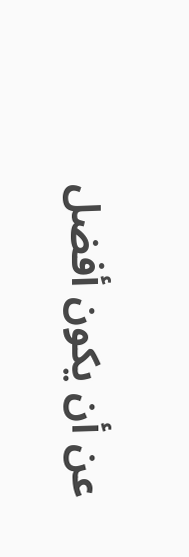عن أن يكون أفضل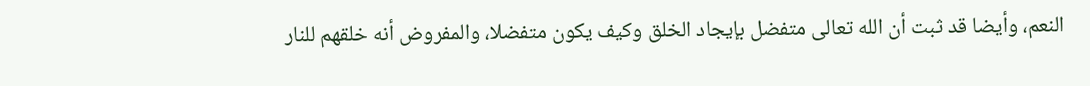النعم، وأيضا قد ثبت أن الله تعالى متفضل بإيجاد الخلق وكيف يكون متفضلا، والمفروض أنه خلقهم للنار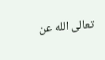تعالى الله عن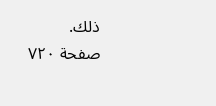ذلك.
صفحة ٧٢٠